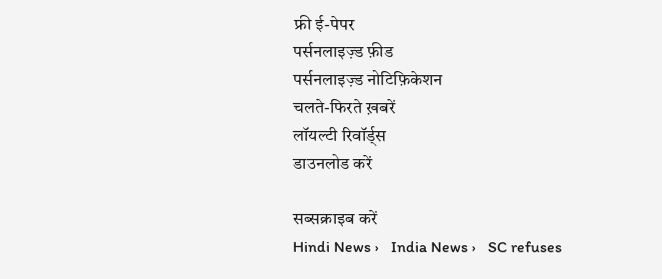फ्री ई-पेपर
पर्सनलाइज़्ड फ़ीड
पर्सनलाइज़्ड नोटिफ़िकेशन
चलते-फिरते ख़बरें
लॉयल्टी रिवॉर्ड्स
डाउनलोड करें

सब्सक्राइब करें
Hindi News ›   India News ›   SC refuses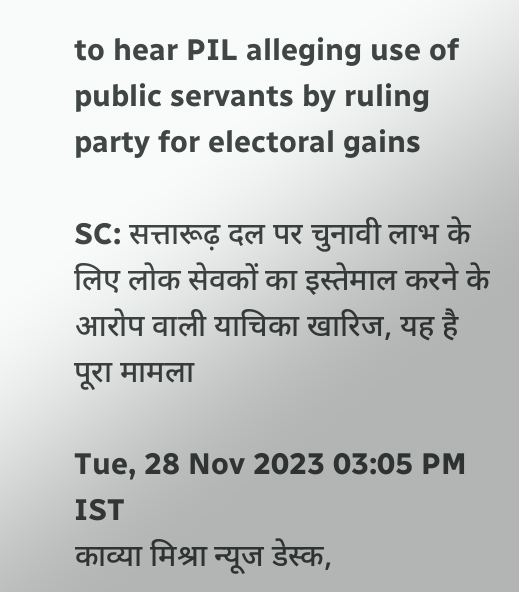to hear PIL alleging use of public servants by ruling party for electoral gains

SC: सत्तारूढ़ दल पर चुनावी लाभ के लिए लोक सेवकों का इस्तेमाल करने के आरोप वाली याचिका खारिज, यह है पूरा मामला

Tue, 28 Nov 2023 03:05 PM IST
काव्या मिश्रा न्यूज डेस्क,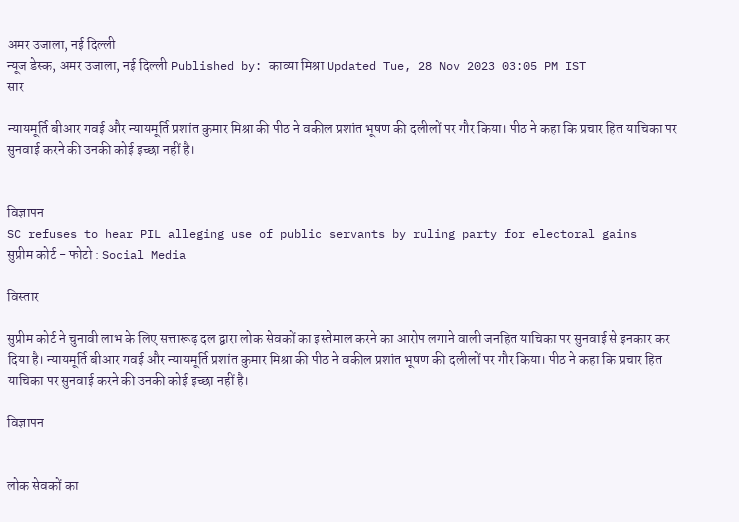अमर उजाला, नई दिल्ली
न्यूज डेस्क, अमर उजाला, नई दिल्ली Published by: काव्या मिश्रा Updated Tue, 28 Nov 2023 03:05 PM IST
सार

न्यायमूर्ति बीआर गवई और न्यायमूर्ति प्रशांत कुमार मिश्रा की पीठ ने वकील प्रशांत भूषण की दलीलों पर गौर किया। पीठ ने कहा कि प्रचार हित याचिका पर सुनवाई करने की उनकी कोई इच्छा नहीं है।


विज्ञापन
SC refuses to hear PIL alleging use of public servants by ruling party for electoral gains
सुप्रीम कोर्ट - फोटो : Social Media

विस्तार

सुप्रीम कोर्ट ने चुनावी लाभ के लिए सत्तारूढ़ दल द्वारा लोक सेवकों का इस्तेमाल करने का आरोप लगाने वाली जनहित याचिका पर सुनवाई से इनकार कर दिया है। न्यायमूर्ति बीआर गवई और न्यायमूर्ति प्रशांत कुमार मिश्रा की पीठ ने वकील प्रशांत भूषण की दलीलों पर गौर किया। पीठ ने कहा कि प्रचार हित याचिका पर सुनवाई करने की उनकी कोई इच्छा नहीं है।

विज्ञापन


लोक सेवकों का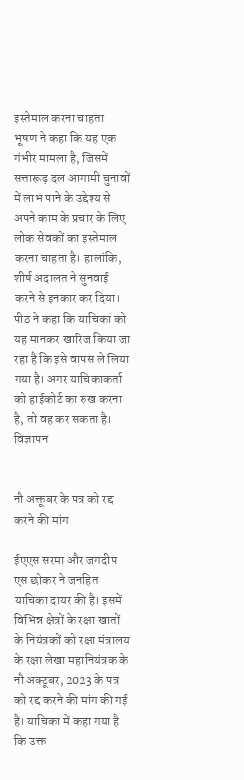इस्तेमाल करना चाहता
भूषण ने कहा कि यह एक गंभीर मामला है, जिसमें सत्तारूढ़ दल आगामी चुनावों में लाभ पाने के उद्देश्य से अपने काम के प्रचार के लिए लोक सेवकों का इस्तेमाल करना चाहता है। हालांकि, शीर्ष अदालत ने सुनवाई करने से इनकार कर दिया। पीठ ने कहा कि याचिका को यह मानकर खारिज किया जा रहा है कि इसे वापस ले लिया गया है। अगर याचिकाकर्ता को हाईकोर्ट का रुख करना है, तो वह कर सकता है।
विज्ञापन


नौ अक्तूबर के पत्र को रद्द करने की मांग

ईएएस सरमा और जगदीप एस छोकर ने जनहित याचिका दायर की है। इसमें विभिन्न क्षेत्रों के रक्षा खातों के नियंत्रकों को रक्षा मंत्रालय के रक्षा लेखा महानियंत्रक के नौ अक्टूबर, 2023 के पत्र को रद्द करने की मांग की गई है। याचिका में कहा गया है कि उक्त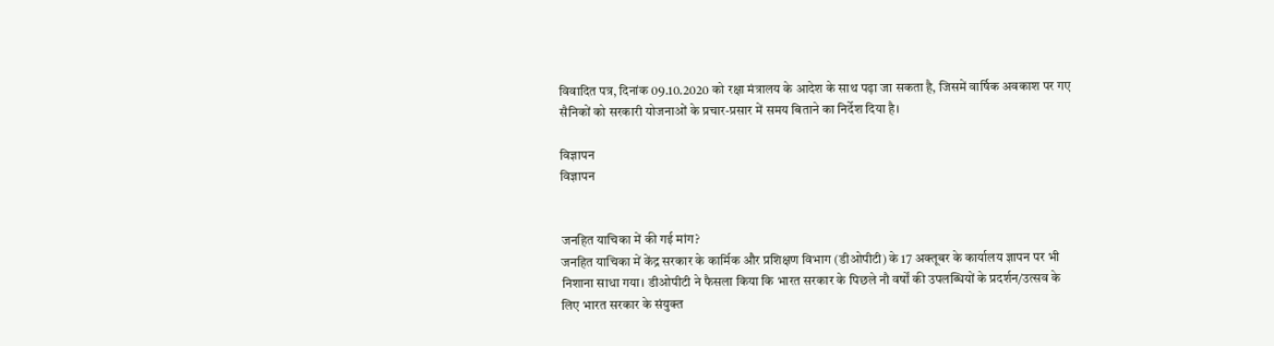विवादित पत्र, दिनांक 09.10.2020 को रक्षा मंत्रालय के आदेश के साथ पढ़ा जा सकता है, जिसमें वार्षिक अवकाश पर गए सैनिकों को सरकारी योजनाओं के प्रचार-प्रसार में समय बिताने का निर्देश दिया है।

विज्ञापन
विज्ञापन


जनहित याचिका में की गई मांग?
जनहित याचिका में केंद्र सरकार के कार्मिक और प्रशिक्षण विभाग (डीओपीटी) के 17 अक्तूबर के कार्यालय ज्ञापन पर भी निशाना साधा गया। डीओपीटी ने फैसला किया कि भारत सरकार के पिछले नौ वर्षों की उपलब्धियों के प्रदर्शन/उत्सव के लिए भारत सरकार के संयुक्त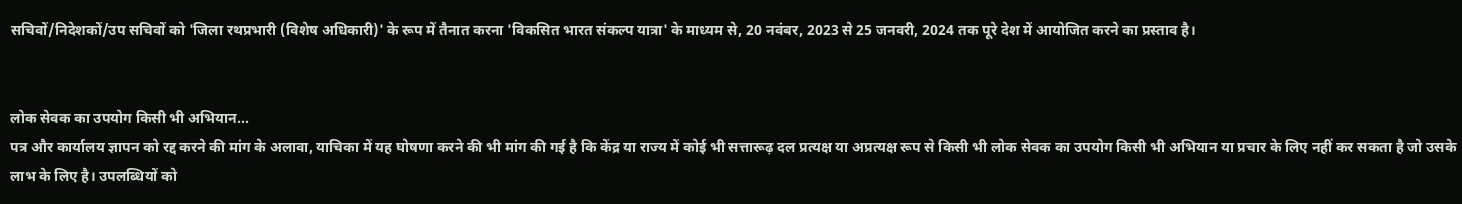सचिवों/निदेशकों/उप सचिवों को 'जिला रथप्रभारी (विशेष अधिकारी)' के रूप में तैनात करना 'विकसित भारत संकल्प यात्रा' के माध्यम से, 20 नवंबर, 2023 से 25 जनवरी, 2024 तक पूरे देश में आयोजित करने का प्रस्ताव है।


लोक सेवक का उपयोग किसी भी अभियान...
पत्र और कार्यालय ज्ञापन को रद्द करने की मांग के अलावा, याचिका में यह घोषणा करने की भी मांग की गई है कि केंद्र या राज्य में कोई भी सत्तारूढ़ दल प्रत्यक्ष या अप्रत्यक्ष रूप से किसी भी लोक सेवक का उपयोग किसी भी अभियान या प्रचार के लिए नहीं कर सकता है जो उसके लाभ के लिए है। उपलब्धियों को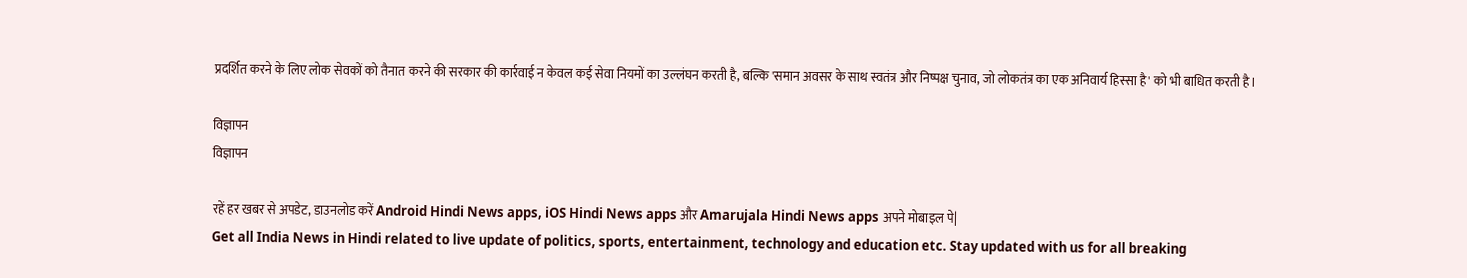प्रदर्शित करने के लिए लोक सेवकों को तैनात करने की सरकार की कार्रवाई न केवल कई सेवा नियमों का उल्लंघन करती है, बल्कि 'समान अवसर के साथ स्वतंत्र और निष्पक्ष चुनाव, जो लोकतंत्र का एक अनिवार्य हिस्सा है' को भी बाधित करती है।

विज्ञापन
विज्ञापन

रहें हर खबर से अपडेट, डाउनलोड करें Android Hindi News apps, iOS Hindi News apps और Amarujala Hindi News apps अपने मोबाइल पे|
Get all India News in Hindi related to live update of politics, sports, entertainment, technology and education etc. Stay updated with us for all breaking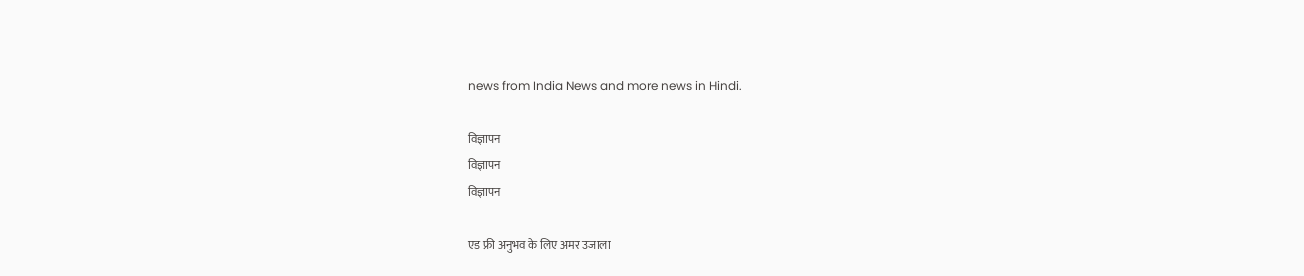news from India News and more news in Hindi.

विज्ञापन
विज्ञापन
विज्ञापन

एड फ्री अनुभव के लिए अमर उजाला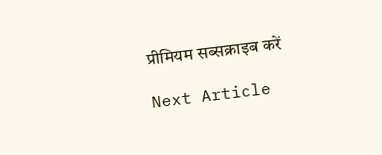प्रीमियम सब्सक्राइब करें

Next Article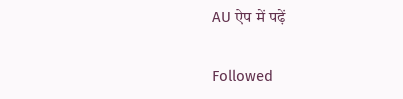AU ऐप में पढ़ें

Followed